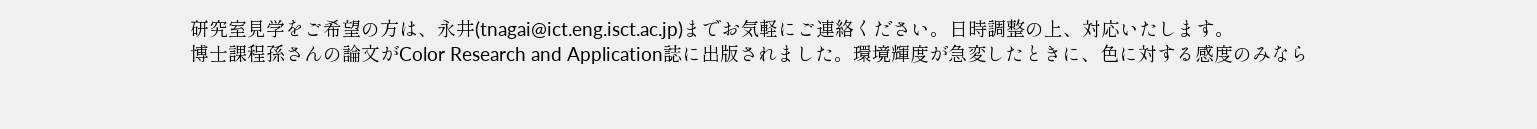研究室見学をご希望の方は、永井(tnagai@ict.eng.isct.ac.jp)までお気軽にご連絡ください。日時調整の上、対応いたします。
博士課程孫さんの論文がColor Research and Application誌に出版されました。環境輝度が急変したときに、色に対する感度のみなら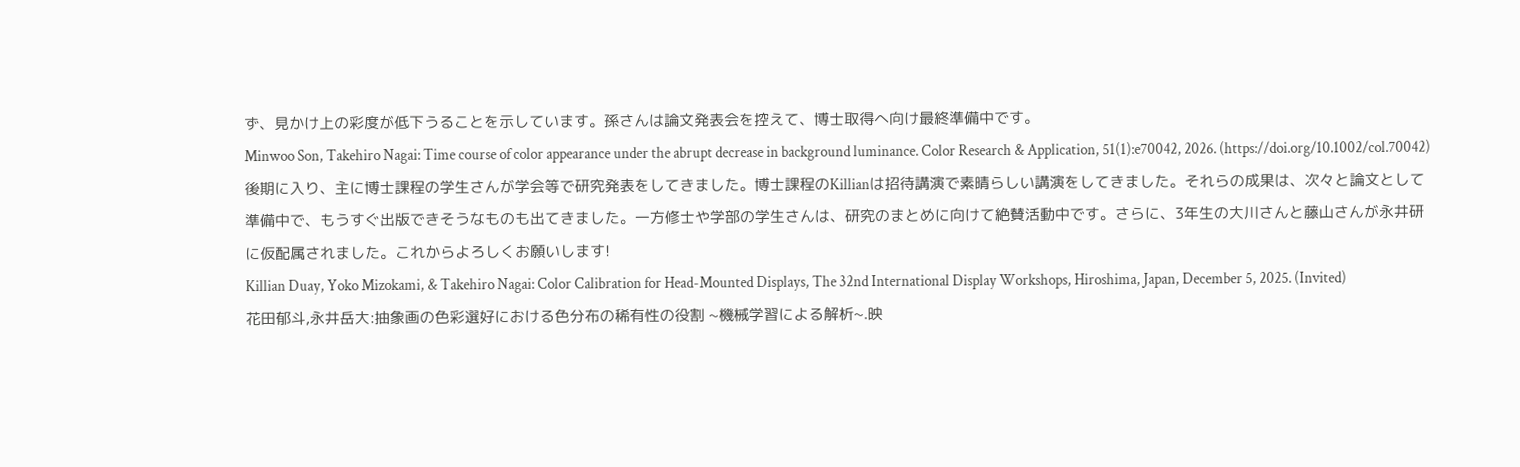ず、見かけ上の彩度が低下うることを示しています。孫さんは論文発表会を控えて、博士取得へ向け最終準備中です。
Minwoo Son, Takehiro Nagai: Time course of color appearance under the abrupt decrease in background luminance. Color Research & Application, 51(1):e70042, 2026. (https://doi.org/10.1002/col.70042)
後期に入り、主に博士課程の学生さんが学会等で研究発表をしてきました。博士課程のKillianは招待講演で素晴らしい講演をしてきました。それらの成果は、次々と論文として準備中で、もうすぐ出版できそうなものも出てきました。一方修士や学部の学生さんは、研究のまとめに向けて絶賛活動中です。さらに、3年生の大川さんと藤山さんが永井研に仮配属されました。これからよろしくお願いします!
Killian Duay, Yoko Mizokami, & Takehiro Nagai: Color Calibration for Head-Mounted Displays, The 32nd International Display Workshops, Hiroshima, Japan, December 5, 2025. (Invited)
花田郁斗,永井岳大:抽象画の色彩選好における色分布の稀有性の役割 ~機械学習による解析~.映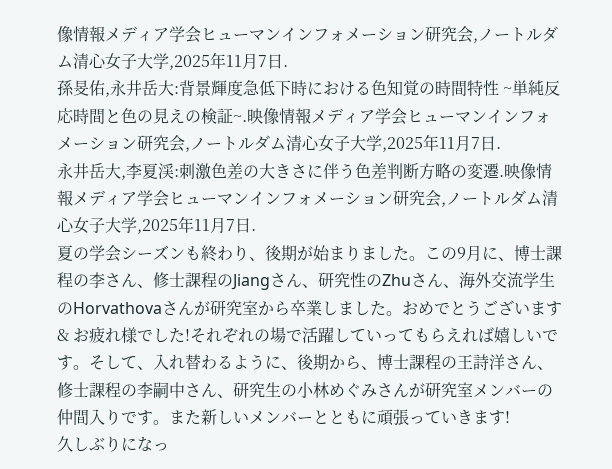像情報メディア学会ヒューマンインフォメーション研究会,ノートルダム清心女子大学,2025年11月7日.
孫旻佑,永井岳大:背景輝度急低下時における色知覚の時間特性 ~単純反応時間と色の見えの検証~.映像情報メディア学会ヒューマンインフォメーション研究会,ノートルダム清心女子大学,2025年11月7日.
永井岳大,李夏渓:刺激色差の大きさに伴う色差判断方略の変遷.映像情報メディア学会ヒューマンインフォメーション研究会,ノートルダム清心女子大学,2025年11月7日.
夏の学会シーズンも終わり、後期が始まりました。この9月に、博士課程の李さん、修士課程のJiangさん、研究性のZhuさん、海外交流学生のHorvathovaさんが研究室から卒業しました。おめでとうございます & お疲れ様でした!それぞれの場で活躍していってもらえれば嬉しいです。そして、入れ替わるように、後期から、博士課程の王詩洋さん、修士課程の李嗣中さん、研究生の小林めぐみさんが研究室メンバーの仲間入りです。また新しいメンバーとともに頑張っていきます!
久しぶりになっ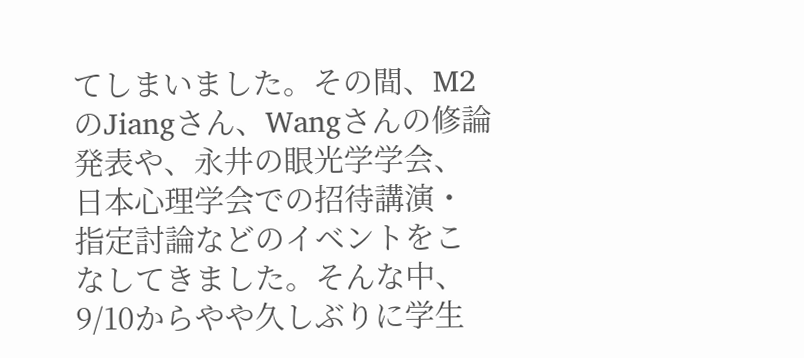てしまいました。その間、M2のJiangさん、Wangさんの修論発表や、永井の眼光学学会、日本心理学会での招待講演・指定討論などのイベントをこなしてきました。そんな中、9/10からやや久しぶりに学生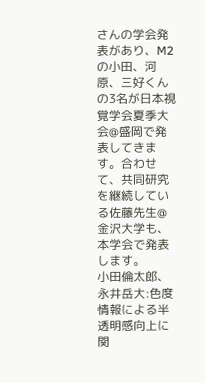さんの学会発表があり、M2の小田、河原、三好くんの3名が日本視覚学会夏季大会@盛岡で発表してきます。合わせて、共同研究を継続している佐藤先生@金沢大学も、本学会で発表します。
小田倫太郎、永井岳大:色度情報による半透明感向上に関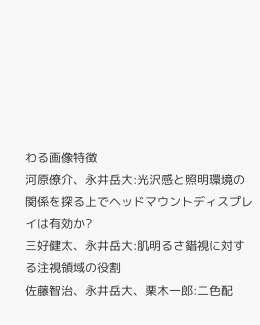わる画像特徴
河原僚介、永井岳大:光沢感と照明環境の関係を探る上でヘッドマウントディスプレイは有効か?
三好健太、永井岳大:肌明るさ錯視に対する注視領域の役割
佐藤智治、永井岳大、栗木一郎:二色配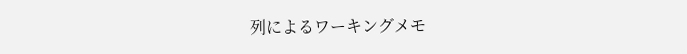列によるワーキングメモ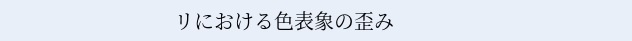リにおける色表象の歪み